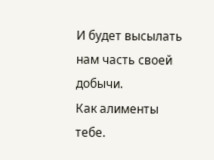И будет высылать нам часть своей добычи.
Как алименты тебе.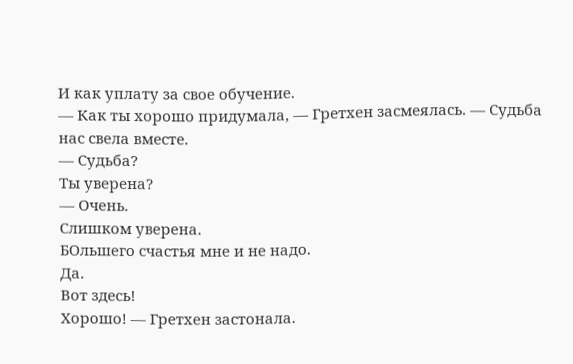И как уплату за свое обучение.
— Как ты хорошо придумала, — Гретхен засмеялась. — Судьба нас свела вместе.
— Судьба?
Ты уверена?
— Очень.
Слишком уверена.
БОльшего счастья мне и не надо.
Да.
Вот здесь!
Хорошо! — Гретхен застонала.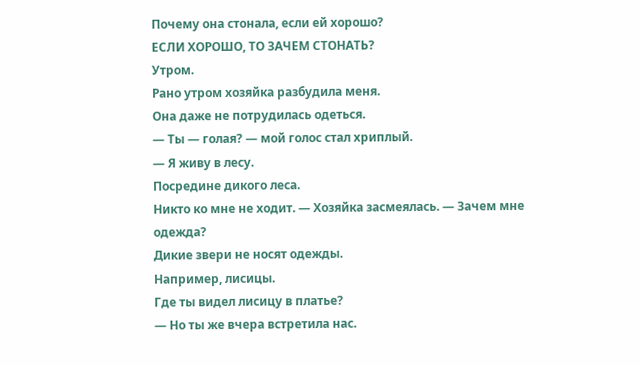Почему она стонала, если ей хорошо?
ЕСЛИ ХОРОШО, ТО ЗАЧЕМ СТОНАТЬ?
Утром.
Рано утром хозяйка разбудила меня.
Она даже не потрудилась одеться.
— Ты — голая? — мой голос стал хриплый.
— Я живу в лесу.
Посредине дикого леса.
Никто ко мне не ходит. — Хозяйка засмеялась. — Зачем мне одежда?
Дикие звери не носят одежды.
Например, лисицы.
Где ты видел лисицу в платье?
— Но ты же вчера встретила нас.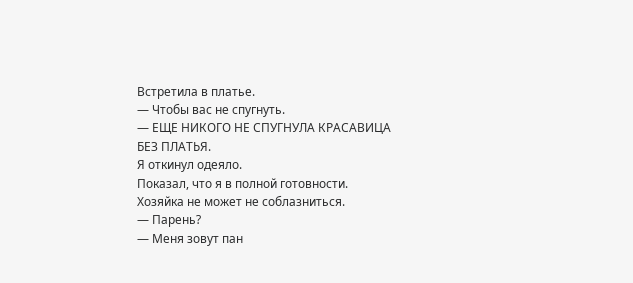Встретила в платье.
— Чтобы вас не спугнуть.
— ЕЩЕ НИКОГО НЕ СПУГНУЛА КРАСАВИЦА БЕЗ ПЛАТЬЯ.
Я откинул одеяло.
Показал, что я в полной готовности.
Хозяйка не может не соблазниться.
— Парень?
— Меня зовут пан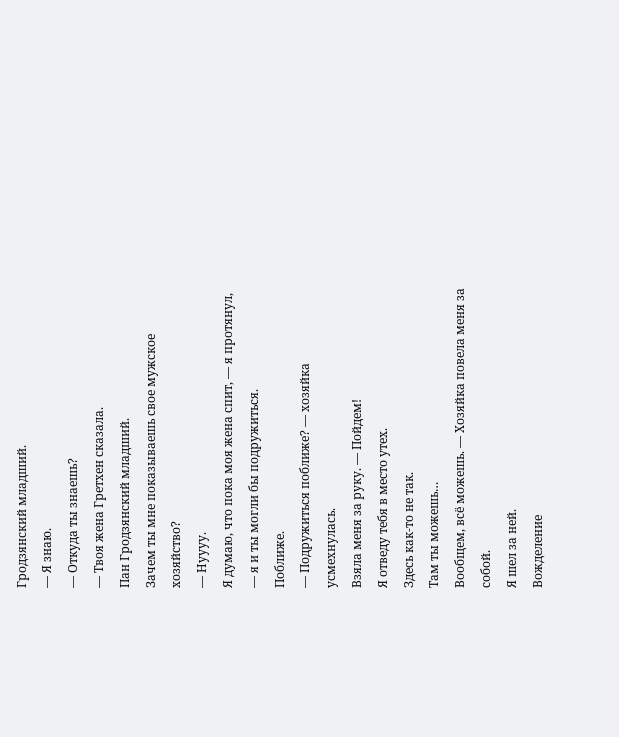Гродзянский младший.
— Я знаю.
— Откуда ты знаешь?
— Твоя жена Гретхен сказала.
Пан Гродзянский младший.
Зачем ты мне показываешь свое мужское хозяйство?
— Нуууу.
Я думаю, что пока моя жена спит, — я протянул, — я и ты могли бы подружиться.
Поближе.
— Подружиться поближе? — хозяйка усмехнулась.
Взяла меня за руку. — Пойдем!
Я отведу тебя в место утех.
Здесь как-то не так.
Там ты можешь…
Вообщем, всё можешь. — Хозяйка повела меня за собой.
Я шел за ней.
Вожделение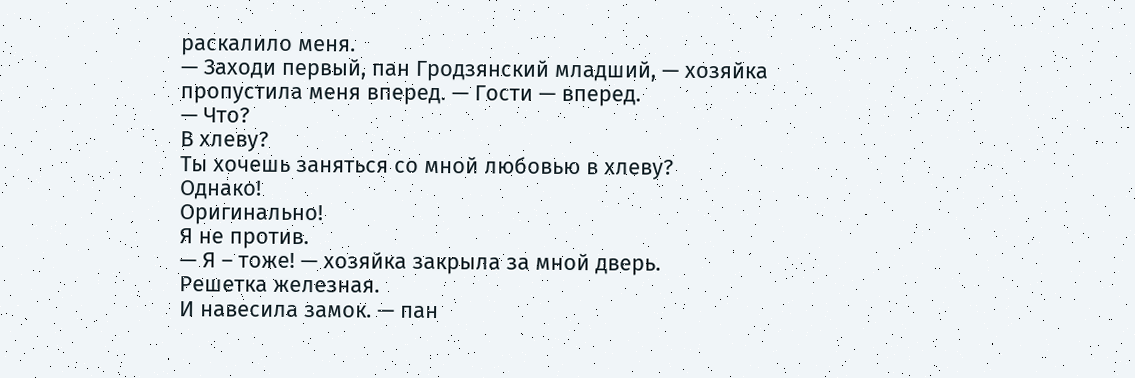раскалило меня.
— Заходи первый, пан Гродзянский младший, — хозяйка пропустила меня вперед. — Гости — вперед.
— Что?
В хлеву?
Ты хочешь заняться со мной любовью в хлеву?
Однако!
Оригинально!
Я не против.
— Я – тоже! — хозяйка закрыла за мной дверь.
Решетка железная.
И навесила замок. — пан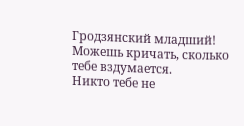Гродзянский младший!
Можешь кричать, сколько тебе вздумается.
Никто тебе не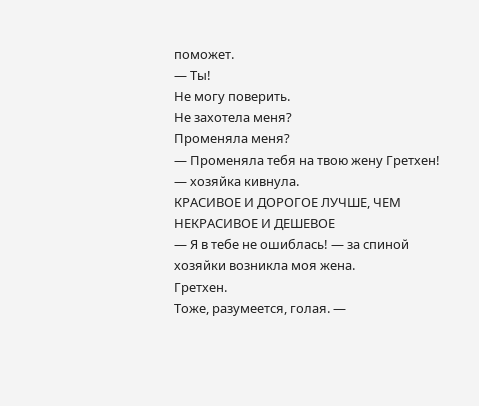поможет.
— Ты!
Не могу поверить.
Не захотела меня?
Променяла меня?
— Променяла тебя на твою жену Гретхен! — хозяйка кивнула.
КРАСИВОЕ И ДОРОГОЕ ЛУЧШЕ, ЧЕМ НЕКРАСИВОЕ И ДЕШЕВОЕ
— Я в тебе не ошиблась! — за спиной хозяйки возникла моя жена.
Гретхен.
Тоже, разумеется, голая. —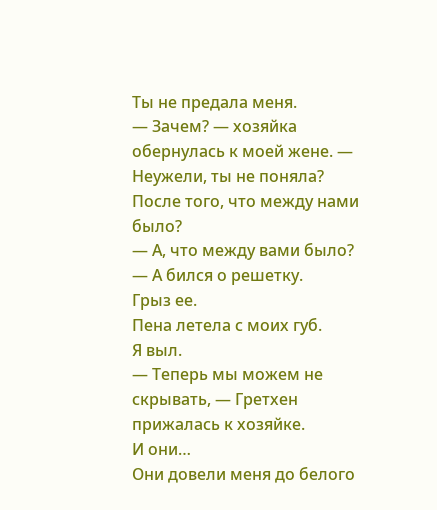Ты не предала меня.
— Зачем? — хозяйка обернулась к моей жене. — Неужели, ты не поняла?
После того, что между нами было?
— А, что между вами было? — А бился о решетку.
Грыз ее.
Пена летела с моих губ.
Я выл.
— Теперь мы можем не скрывать, — Гретхен прижалась к хозяйке.
И они…
Они довели меня до белого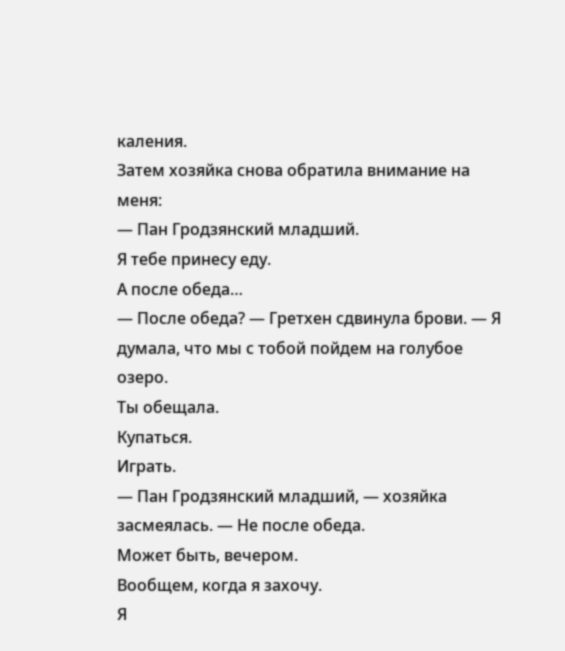каления.
Затем хозяйка снова обратила внимание на меня:
— Пан Гродзянский младший.
Я тебе принесу еду.
А после обеда…
— После обеда? — Гретхен сдвинула брови. — Я думала, что мы с тобой пойдем на голубое озеро.
Ты обещала.
Купаться.
Играть.
— Пан Гродзянский младший, — хозяйка засмеялась. — Не после обеда.
Может быть, вечером.
Вообщем, когда я захочу.
Я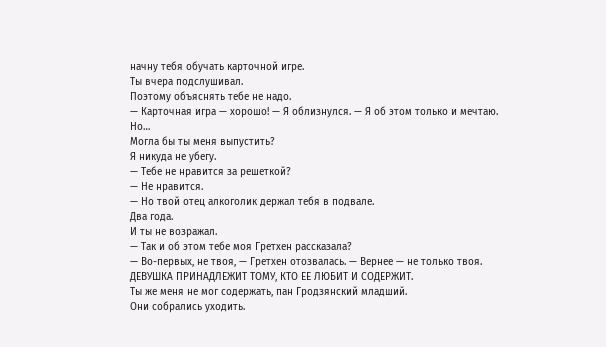начну тебя обучать карточной игре.
Ты вчера подслушивал.
Поэтому объяснять тебе не надо.
— Карточная игра — хорошо! — Я облизнулся. — Я об этом только и мечтаю.
Но…
Могла бы ты меня выпустить?
Я никуда не убегу.
— Тебе не нравится за решеткой?
— Не нравится.
— Но твой отец алкоголик держал тебя в подвале.
Два года.
И ты не возражал.
— Так и об этом тебе моя Гретхен рассказала?
— Во-первых, не твоя, — Гретхен отозвалась. — Вернее — не только твоя.
ДЕВУШКА ПРИНАДЛЕЖИТ ТОМУ, КТО ЕЕ ЛЮБИТ И СОДЕРЖИТ.
Ты же меня не мог содержать, пан Гродзянский младший.
Они собрались уходить.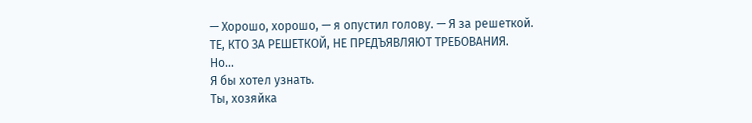— Хорошо, хорошо, — я опустил голову. — Я за решеткой.
ТЕ, КТО ЗА РЕШЕТКОЙ, НЕ ПРЕДЪЯВЛЯЮТ ТРЕБОВАНИЯ.
Но…
Я бы хотел узнать.
Ты, хозяйка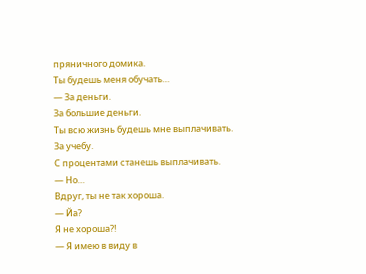пряничного домика.
Ты будешь меня обучать…
— За деньги.
За большие деньги.
Ты всю жизнь будешь мне выплачивать.
За учебу.
С процентами станешь выплачивать.
— Но…
Вдруг, ты не так хороша.
— Йа?
Я не хороша?!
— Я имею в виду в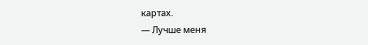картах.
— Лучше меня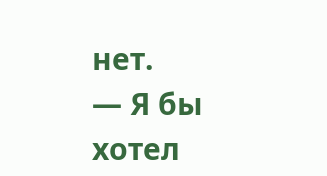нет.
— Я бы хотел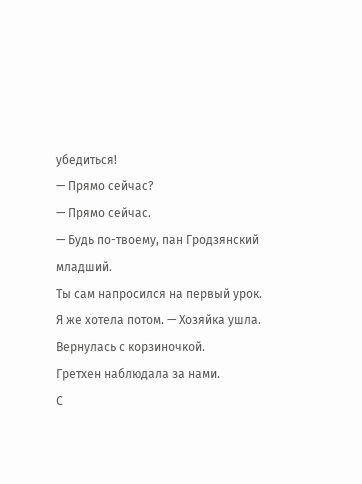убедиться!
— Прямо сейчас?
— Прямо сейчас.
— Будь по-твоему, пан Гродзянский младший.
Ты сам напросился на первый урок.
Я же хотела потом. — Хозяйка ушла.
Вернулась с корзиночкой.
Гретхен наблюдала за нами.
С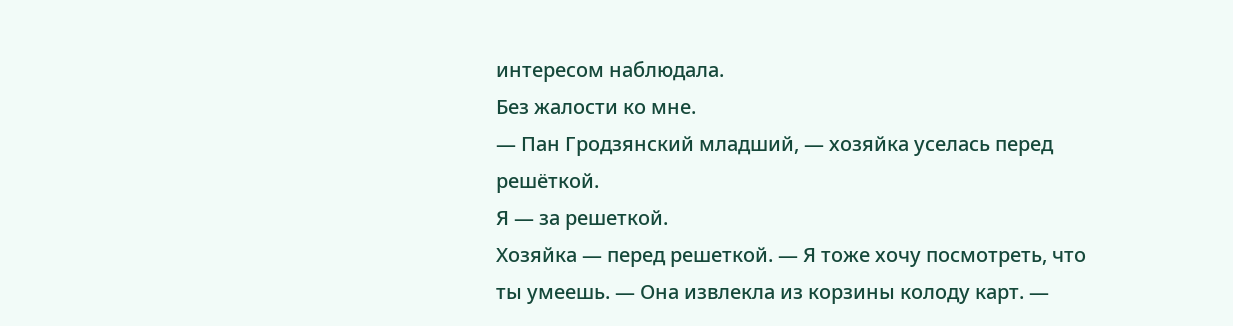интересом наблюдала.
Без жалости ко мне.
— Пан Гродзянский младший, — хозяйка уселась перед решёткой.
Я — за решеткой.
Хозяйка — перед решеткой. — Я тоже хочу посмотреть, что ты умеешь. — Она извлекла из корзины колоду карт. —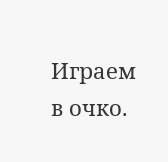Играем в очко.